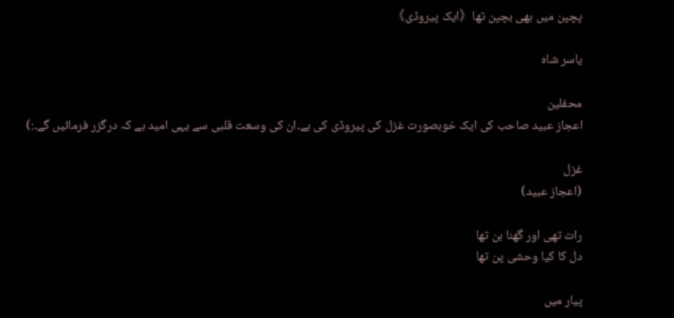پچپن میں بھی بچپن تھا《ایک پیروڈی》

یاسر شاہ

محفلین
اعجاز عبید صاحب کی ایک خوبصورت غزل کی پیروڈی کی ہے۔ان کی وسعت قلبی سے یہی امید ہے کہ درگزر فرمائیں گے۔:)

غزل
(اعجاز عبید)

رات تھی اور گھنا بن تھا
دل کا کیا وحشی پن تھا

پیار میں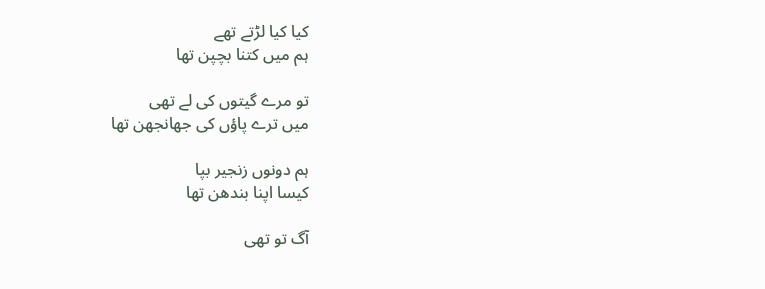کیا کیا لڑتے تھے
ہم میں کتنا بچپن تھا

تو مرے گیتوں کی لے تھی
میں ترے پاؤں کی جھانجھن تھا

ہم دونوں زنجیر بپا
کیسا اپنا بندھن تھا

آگ تو تھی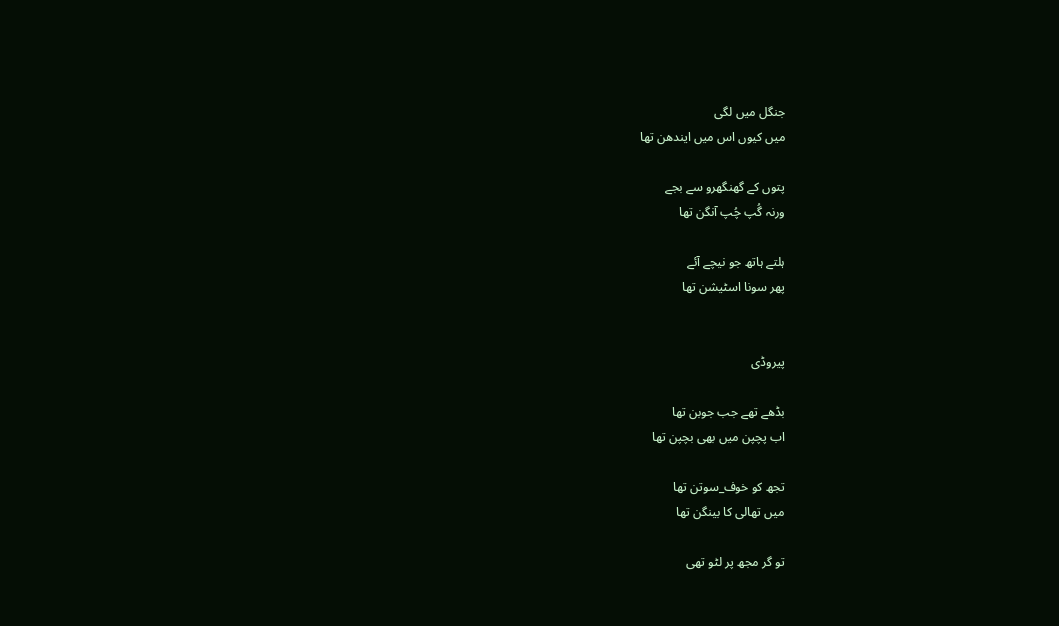جنگل میں لگی
میں کیوں اس میں ایندھن تھا

پتوں کے گھنگھرو سے بجے
ورنہ گُپ چُپ آنگن تھا

ہلتے ہاتھ جو نیچے آئے
پھر سونا اسٹیشن تھا


پیروڈی

بڈھے تھے جب جوبن تھا
اب پچپن میں بھی بچپن تھا

تجھ کو خوف_سوتن تھا
میں تھالی کا بینگن تھا

تو گر مجھ پر لٹو تھی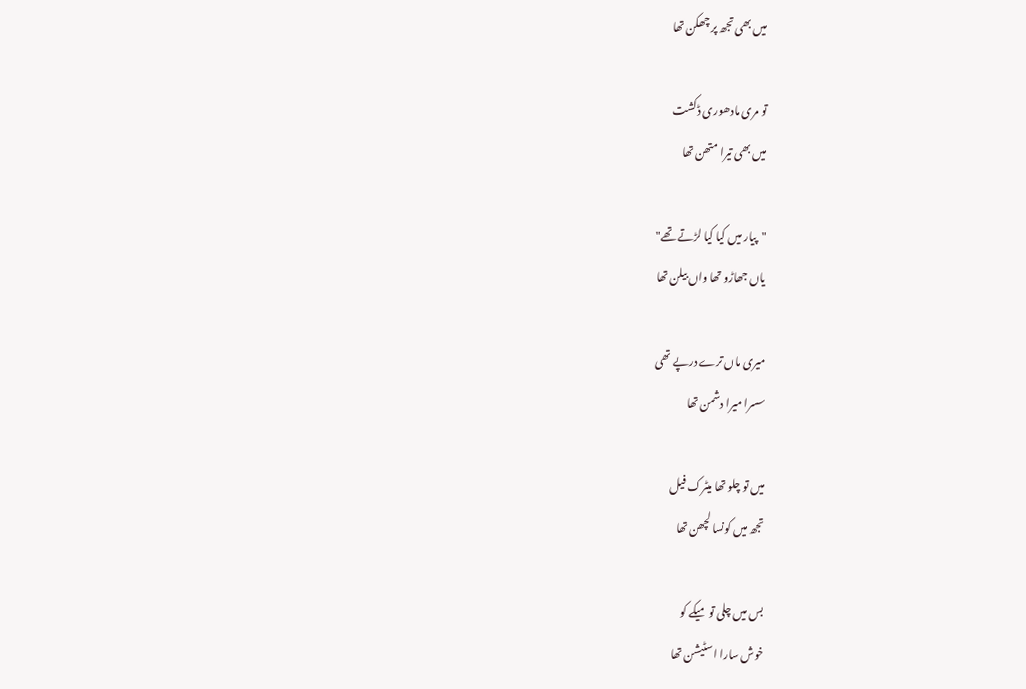میں بھی تجھ پر چھکن تھا

تو مری مادھوری ڈکشت
میں بھی تیرا متھن تھا

"پیار میں کیا کیا لڑتے تھے"
یاں جھاڑو تھا واں بیلن تھا

میری ماں ترے درپے تھی
سسرا میرا دشمن تھا

میں تو چلو تھا میٹرک فیل
تجھ میں کونسا لچھن تھا

بس میں چلی تو میکے کو
خوش سارا اسٹیشن تھا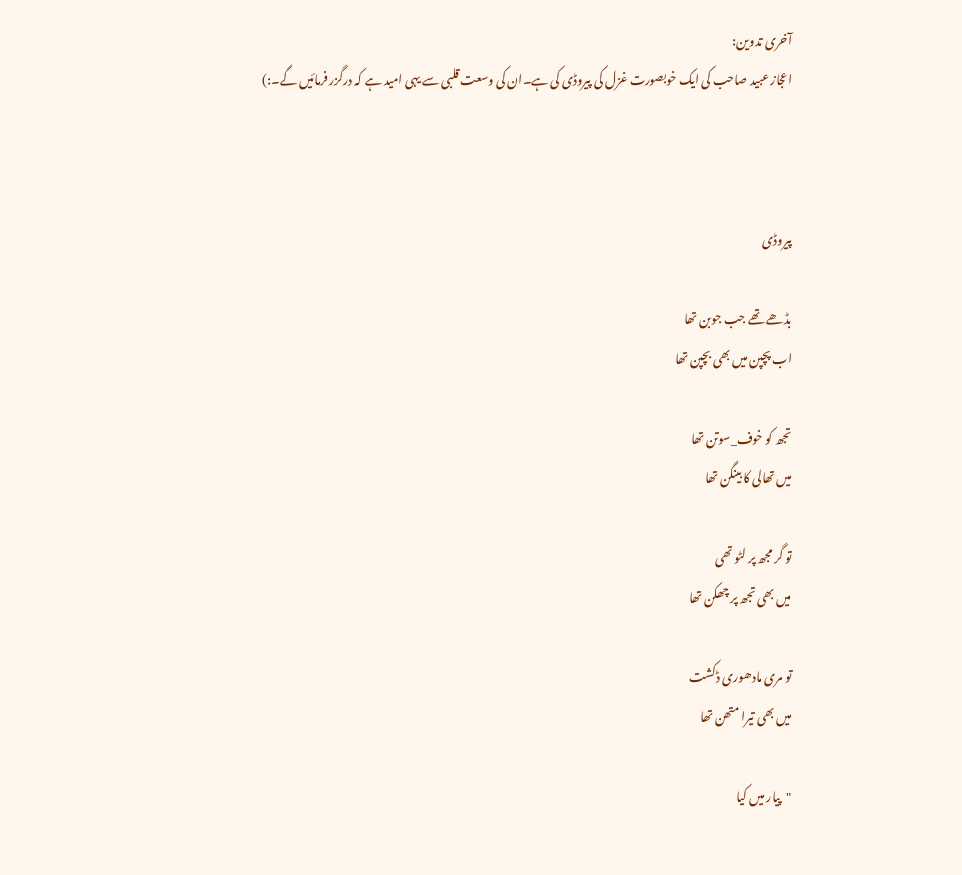آخری تدوین:
اعجاز عبید صاحب کی ایک خوبصورت غزل کی پیروڈی کی ہے۔ان کی وسعت قلبی سے یہی امید ہے کہ درگزر فرمائیں گے۔:)



پیروڈی

بڈھے تھے جب جوبن تھا
اب پچپن میں بھی بچپن تھا

تجھ کو خوف_سوتن تھا
میں تھالی کا بینگن تھا

تو گر مجھ پر لٹو تھی
میں بھی تجھ پر چھکن تھا

تو مری مادھوری ڈکشت
میں بھی تیرا متھن تھا

"پیار میں کیا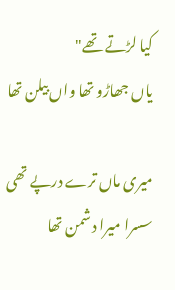کیا لڑتے تھے"
یاں جھاڑو تھا واں بیلن تھا

میری ماں ترے درپے تھی
سسرا میرا دشمن تھا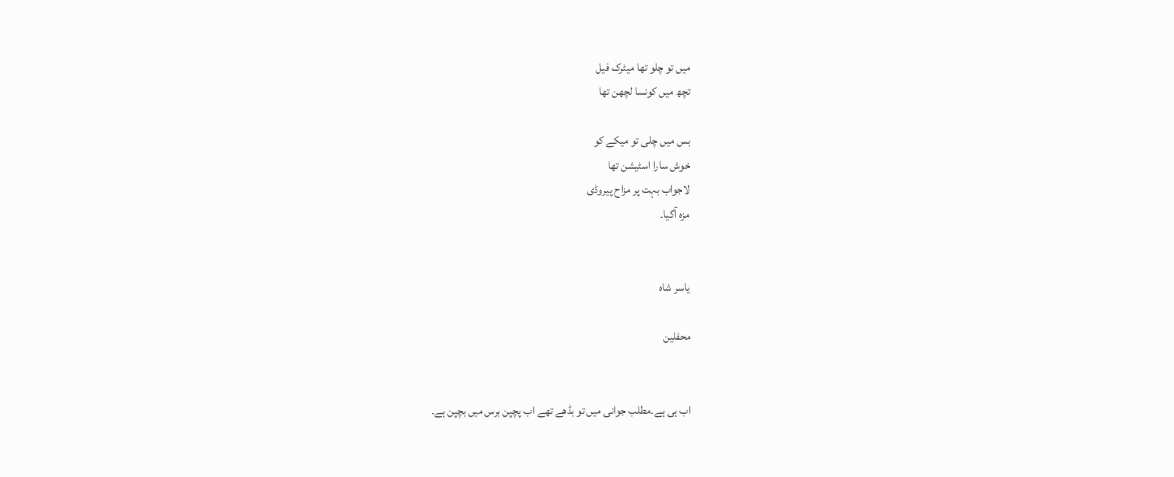میں تو چلو تھا میٹرک فیل
تچھ میں کونسا لچھن تھا

بس میں چلی تو میکے کو
خوش سارا اسٹیشن تھا
لاجواب بہت پر مزاح پیروڈی
مزہ آگیا۔


یاسر شاہ

محفلین


اب ہی ہے۔مطلب جوانی میں تو بڈھے تھے اب پچپن برس میں بچپن ہے۔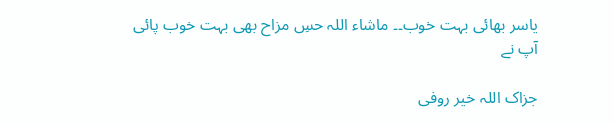یاسر بھائی بہت خوب۔۔ ماشاء اللہ حسِ مزاح بھی بہت خوب پائی آپ نے

جزاک اللہ خیر روفی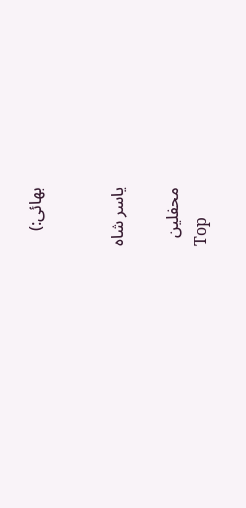بھائی:)


یاسر شاہ

محفلین
Top